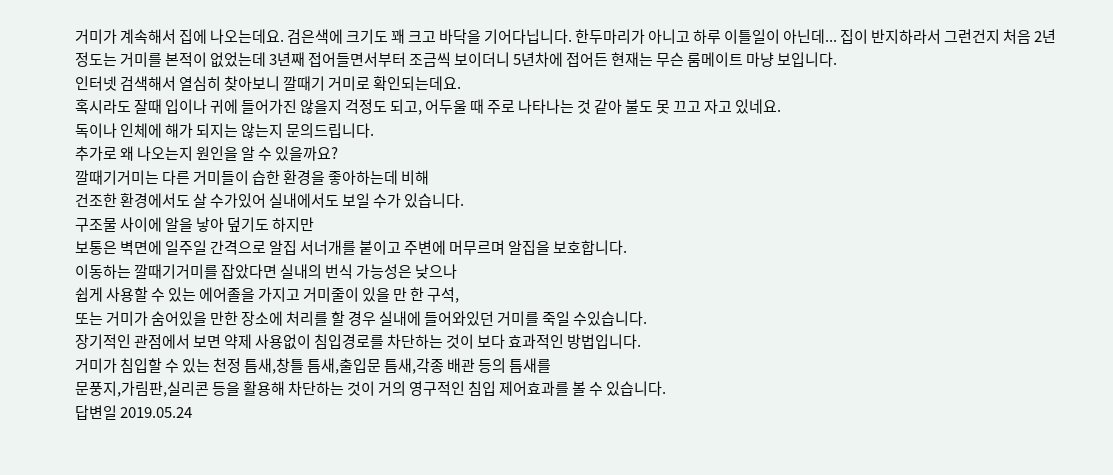거미가 계속해서 집에 나오는데요. 검은색에 크기도 꽤 크고 바닥을 기어다닙니다. 한두마리가 아니고 하루 이틀일이 아닌데... 집이 반지하라서 그런건지 처음 2년정도는 거미를 본적이 없었는데 3년째 접어들면서부터 조금씩 보이더니 5년차에 접어든 현재는 무슨 룸메이트 마냥 보입니다.
인터넷 검색해서 열심히 찾아보니 깔때기 거미로 확인되는데요.
혹시라도 잘때 입이나 귀에 들어가진 않을지 걱정도 되고, 어두울 때 주로 나타나는 것 같아 불도 못 끄고 자고 있네요.
독이나 인체에 해가 되지는 않는지 문의드립니다.
추가로 왜 나오는지 원인을 알 수 있을까요?
깔때기거미는 다른 거미들이 습한 환경을 좋아하는데 비해
건조한 환경에서도 살 수가있어 실내에서도 보일 수가 있습니다.
구조물 사이에 알을 낳아 덮기도 하지만
보통은 벽면에 일주일 간격으로 알집 서너개를 붙이고 주변에 머무르며 알집을 보호합니다.
이동하는 깔때기거미를 잡았다면 실내의 번식 가능성은 낮으나
쉽게 사용할 수 있는 에어졸을 가지고 거미줄이 있을 만 한 구석,
또는 거미가 숨어있을 만한 장소에 처리를 할 경우 실내에 들어와있던 거미를 죽일 수있습니다.
장기적인 관점에서 보면 약제 사용없이 침입경로를 차단하는 것이 보다 효과적인 방법입니다.
거미가 침입할 수 있는 천정 틈새,창틀 틈새,출입문 틈새,각종 배관 등의 틈새를
문풍지,가림판,실리콘 등을 활용해 차단하는 것이 거의 영구적인 침입 제어효과를 볼 수 있습니다.
답변일 2019.05.24